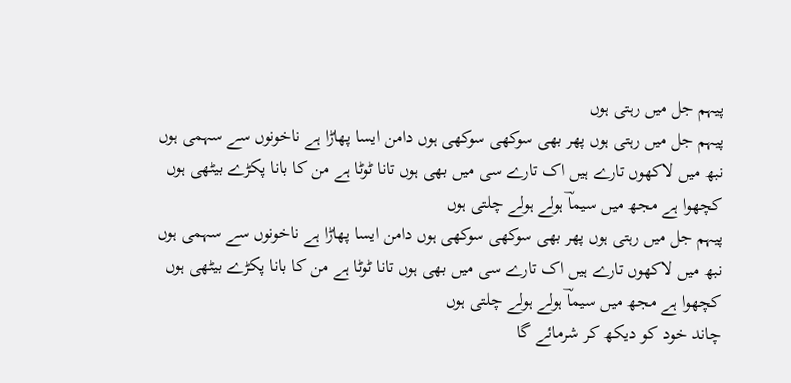پیہم جل میں رہتی ہوں
پیہم جل میں رہتی ہوں پھر بھی سوکھی سوکھی ہوں دامن ایسا پھاڑا ہے ناخونوں سے سہمی ہوں نبھ میں لاکھوں تارے ہیں اک تارے سی میں بھی ہوں تانا ٹوٹا ہے من کا بانا پکڑے بیٹھی ہوں کچھوا ہے مجھ میں سیماؔ ہولے ہولے چلتی ہوں
پیہم جل میں رہتی ہوں پھر بھی سوکھی سوکھی ہوں دامن ایسا پھاڑا ہے ناخونوں سے سہمی ہوں نبھ میں لاکھوں تارے ہیں اک تارے سی میں بھی ہوں تانا ٹوٹا ہے من کا بانا پکڑے بیٹھی ہوں کچھوا ہے مجھ میں سیماؔ ہولے ہولے چلتی ہوں
چاند خود کو دیکھ کر شرمائے گا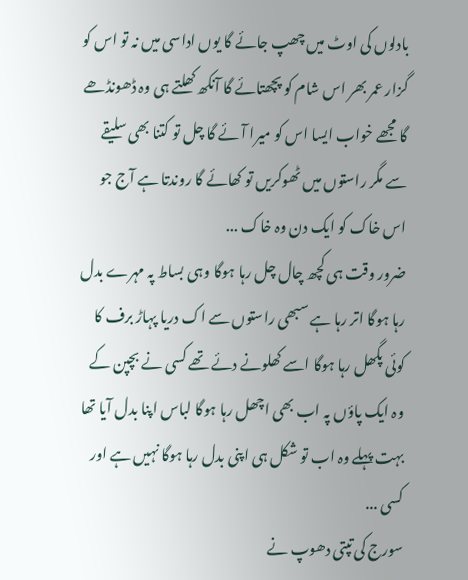بادلوں کی اوٹ میں چھپ جائے گا یوں اداسی میں نہ تو اس کو گزار عمر بھر اس شام کو پچھتائے گا آنکھ کھلتے ہی وہ ڈھونڈھے گا مجھے خواب ایسا اس کو میرا آئے گا چل تو کتنا بھی سلیقے سے مگر راستوں میں ٹھوکریں تو کھائے گا روندتا ہے آج جو اس خاک کو ایک دن وہ خاک ...
ضرور وقت ہی کچھ چال چل رہا ہوگا وہی بساط پہ مہرے بدل رہا ہوگا اتر رہا ہے سبھی راستوں سے اک دریا پہاڑ برف کا کوئی پگھل رہا ہوگا اسے کھلونے دئے تھے کسی نے بچپن کے وہ ایک پاؤں پہ اب بھی اچھل رہا ہوگا لباس اپنا بدل آیا تھا بہت پہلے وہ اب تو شکل ہی اپنی بدل رہا ہوگا نہیں ہے اور کسی ...
سورج کی تپتی دھوپ نے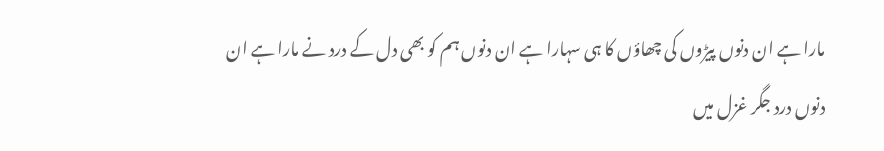مارا ہے ان دنوں پیڑوں کی چھاؤں کا ہی سہارا ہے ان دنوں ہم کو بھی دل کے درد نے مارا ہے ان دنوں درد جگر غزل میں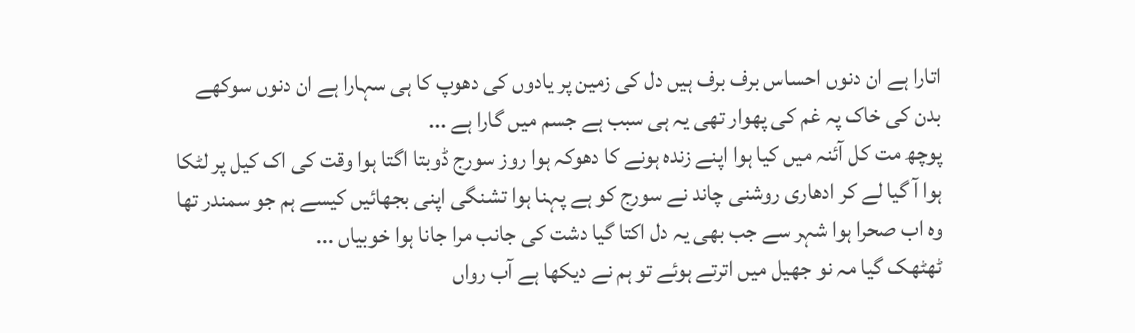اتارا ہے ان دنوں احساس برف برف ہیں دل کی زمین پر یادوں کی دھوپ کا ہی سہارا ہے ان دنوں سوکھے بدن کی خاک پہ غم کی پھوار تھی یہ ہی سبب ہے جسم میں گارا ہے ...
پوچھ مت کل آئنہ میں کیا ہوا اپنے زندہ ہونے کا دھوکہ ہوا روز سورج ڈوبتا اگتا ہوا وقت کی اک کیل پر لٹکا ہوا آ گیا لے کر ادھاری روشنی چاند نے سورج کو ہے پہنا ہوا تشنگی اپنی بجھائیں کیسے ہم جو سمندر تھا وہ اب صحرا ہوا شہر سے جب بھی یہ دل اکتا گیا دشت کی جانب مرا جانا ہوا خوبیاں ...
ٹھٹھک گیا مہ نو جھیل میں اترتے ہوئے تو ہم نے دیکھا ہے آب رواں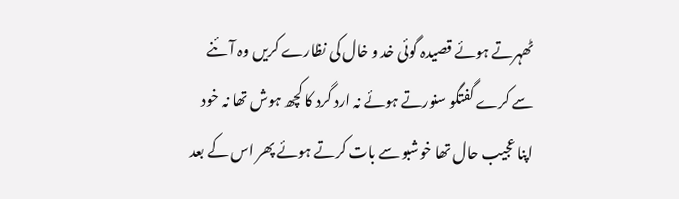ٹھہرتے ہوئے قصیدہ گوئی خد و خال کی نظارے کریں وہ آئنے سے کرے گفتگو سنورتے ہوئے نہ ارد گرد کا کچھ ہوش تھا نہ خود اپنا عجیب حال تھا خوشبو سے بات کرتے ہوئے پھر اس کے بعد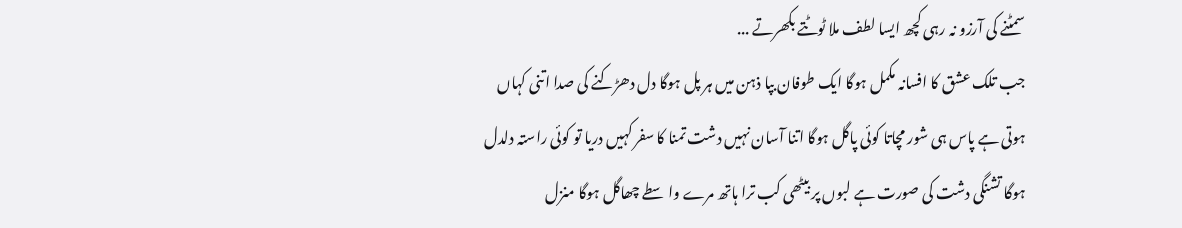سمٹنے کی آرزو نہ رہی کچھ ایسا لطف ملا ٹوٹتے بکھرتے ...
جب تلک عشق کا افسانہ مکمل ہوگا ایک طوفان بپا ذہن میں ہر پل ہوگا دل دھڑکنے کی صدا اتنی کہاں ہوتی ہے پاس ہی شور مچاتا کوئی پاگل ہوگا اتنا آسان نہیں دشت تمنا کا سفر کہیں دریا تو کوئی راستہ دلدل ہوگا تشنگی دشت کی صورت ہے لبوں پر بیٹھی کب ترا ہاتھ مرے واسطے چھاگل ہوگا منزل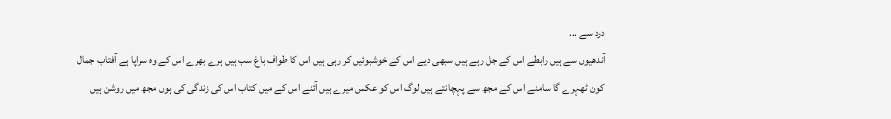درد سے ...
آندھیوں سے ہیں رابطے اس کے جل رہے ہیں سبھی دیے اس کے خوشبوئیں کر رہی ہیں اس کا طواف باغ سب ہیں ہرے بھرے اس کے وہ سراپا ہے آفتاب جمال کون ٹھہرے گا سامنے اس کے مجھ سے پہچانتے ہیں لوگ اس کو عکس میرے ہیں آئنے اس کے میں کتاب اس کی زندگی کی ہوں مجھ میں روشن ہیں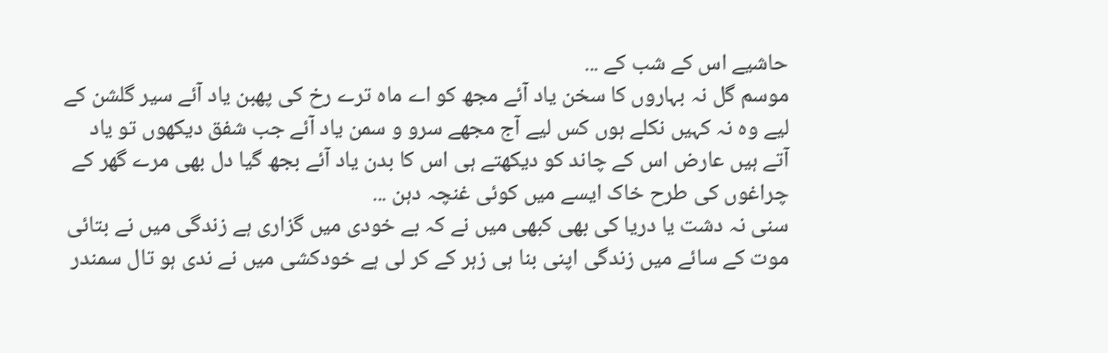حاشیے اس کے شب کے ...
موسم گل نہ بہاروں کا سخن یاد آئے مجھ کو اے ماہ ترے رخ کی پھبن یاد آئے سیر گلشن کے لیے وہ نہ کہیں نکلے ہوں کس لیے آج مجھے سرو و سمن یاد آئے جب شفق دیکھوں تو یاد آتے ہیں عارض اس کے چاند کو دیکھتے ہی اس کا بدن یاد آئے بجھ گیا دل بھی مرے گھر کے چراغوں کی طرح خاک ایسے میں کوئی غنچہ دہن ...
سنی نہ دشت یا دریا کی بھی کبھی میں نے کہ بے خودی میں گزاری ہے زندگی میں نے بتائی موت کے سائے میں زندگی اپنی بنا ہی زہر کے کر لی ہے خودکشی میں نے ندی ہو تال سمندر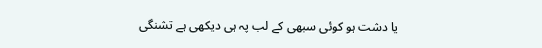یا دشت ہو کوئی سبھی کے لب پہ ہی دیکھی ہے تشنگی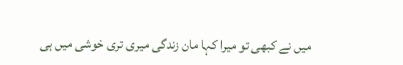میں نے کبھی تو میرا کہا مان زندگی میری تری خوشی میں ہی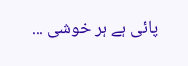پائی ہے ہر خوشی ...